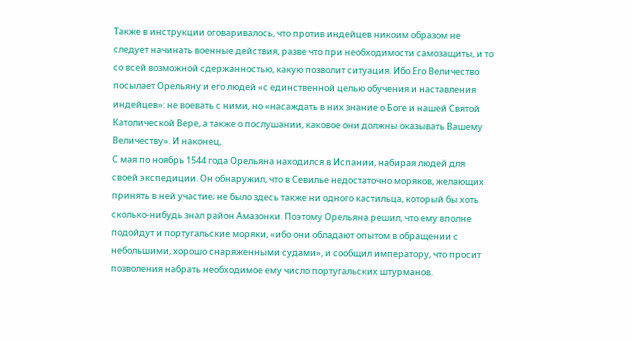Также в инструкции оговаривалось, что против индейцев никоим образом не следует начинать военные действия, разве что при необходимости самозащиты, и то со всей возможной сдержанностью, какую позволит ситуация. Ибо Его Величество посылает Орельяну и его людей «с единственной целью обучения и наставления индейцев»: не воевать с ними, но «насаждать в них знание о Боге и нашей Святой Католической Вере, а также о послушании, каковое они должны оказывать Вашему Величеству». И наконец,
С мая по ноябрь 1544 года Орельяна находился в Испании, набирая людей для своей экспедиции. Он обнаружил, что в Севилье недостаточно моряков, желающих принять в ней участие; не было здесь также ни одного кастильца, который бы хоть сколько-нибудь знал район Амазонки. Поэтому Орельяна решил, что ему вполне подойдут и португальские моряки, «ибо они обладают опытом в обращении с небольшими, хорошо снаряженными судами», и сообщил императору, что просит позволения набрать необходимое ему число португальских штурманов.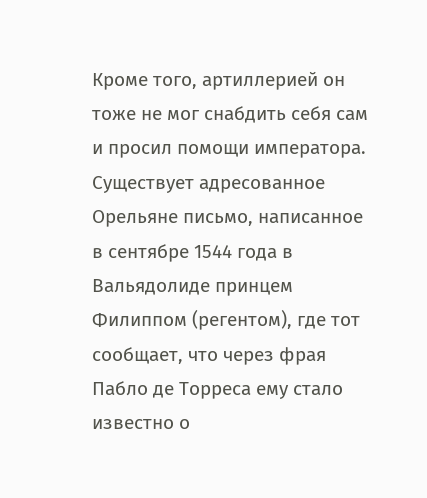Кроме того, артиллерией он тоже не мог снабдить себя сам и просил помощи императора. Существует адресованное Орельяне письмо, написанное в сентябре 1544 года в Вальядолиде принцем Филиппом (регентом), где тот сообщает, что через фрая Пабло де Торреса ему стало известно о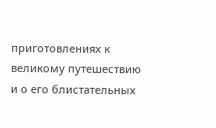приготовлениях к великому путешествию и о его блистательных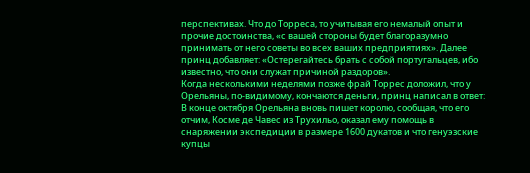перспективах. Что до Торреса, то учитывая его немалый опыт и прочие достоинства, «с вашей стороны будет благоразумно принимать от него советы во всех ваших предприятиях». Далее принц добавляет: «Остерегайтесь брать с собой португальцев, ибо известно, что они служат причиной раздоров».
Когда несколькими неделями позже фрай Торрес доложил, что у Орельяны, по-видимому, кончаются деньги, принц написал в ответ:
В конце октября Орельяна вновь пишет королю, сообщая, что его отчим, Косме де Чавес из Трухильо, оказал ему помощь в снаряжении экспедиции в размере 1600 дукатов и что генуэзские купцы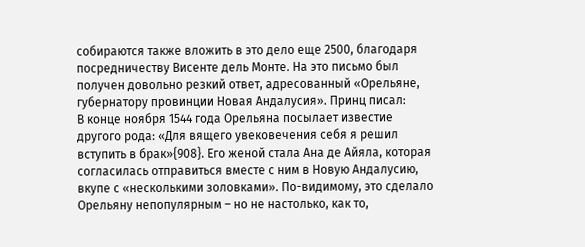собираются также вложить в это дело еще 2500, благодаря посредничеству Висенте дель Монте. На это письмо был получен довольно резкий ответ, адресованный «Орельяне, губернатору провинции Новая Андалусия». Принц писал:
В конце ноября 1544 года Орельяна посылает известие другого рода: «Для вящего увековечения себя я решил вступить в брак»{908}. Его женой стала Ана де Айяла, которая согласилась отправиться вместе с ним в Новую Андалусию, вкупе с «несколькими золовками». По-видимому, это сделало Орельяну непопулярным – но не настолько, как то,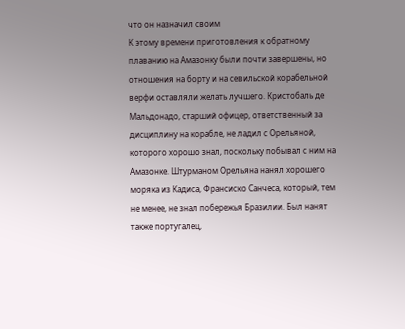что он назначил своим
К этому времени приготовления к обратному плаванию на Амазонку были почти завершены, но отношения на борту и на севильской корабельной верфи оставляли желать лучшего. Кристобаль де Мальдонадо, старший офицер, ответственный за дисциплину на корабле, не ладил с Орельяной, которого хорошо знал, поскольку побывал с ним на Амазонке. Штурманом Орельяна нанял хорошего моряка из Кадиса, Франсиско Санчеса, который, тем не менее, не знал побережья Бразилии. Был нанят также португалец,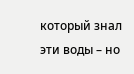который знал эти воды – но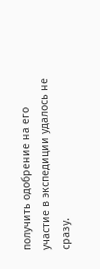получить одобрение на его участие в экспедиции удалось не сразу.